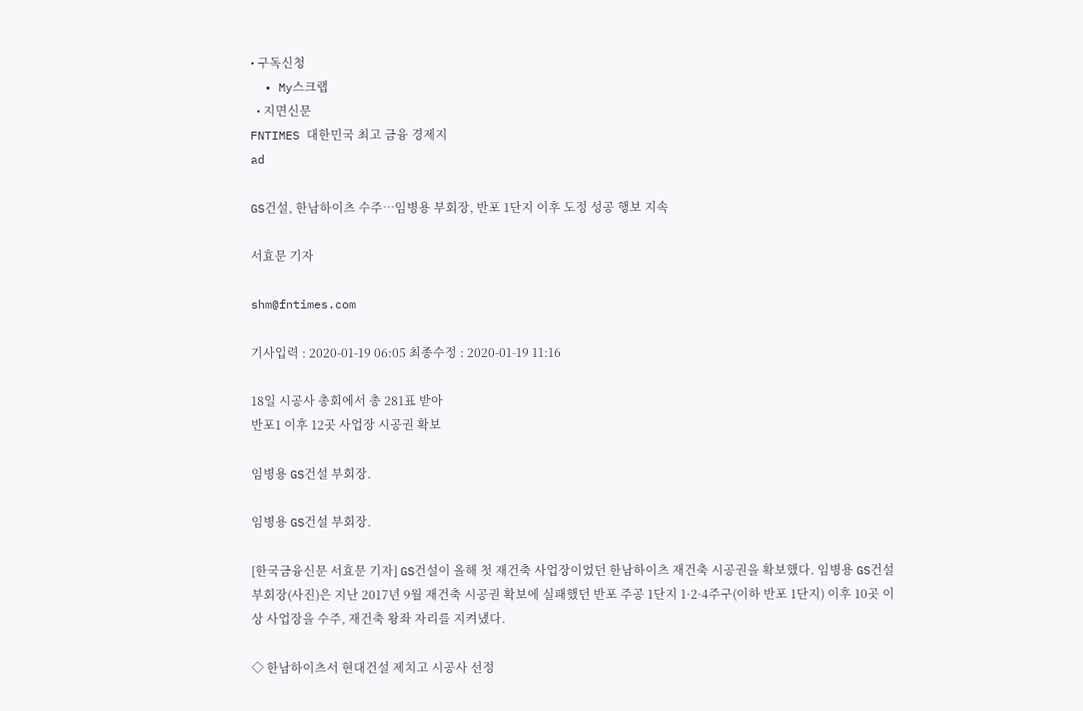• 구독신청
  • My스크랩
  • 지면신문
FNTIMES 대한민국 최고 금융 경제지
ad

GS건설, 한남하이츠 수주…임병용 부회장, 반포 1단지 이후 도정 성공 행보 지속

서효문 기자

shm@fntimes.com

기사입력 : 2020-01-19 06:05 최종수정 : 2020-01-19 11:16

18일 시공사 총회에서 총 281표 받아
반포1 이후 12곳 사업장 시공권 확보

임병용 GS건설 부회장.

임병용 GS건설 부회장.

[한국금융신문 서효문 기자] GS건설이 올해 첫 재건축 사업장이었던 한남하이츠 재건축 시공권을 확보했다. 임병용 GS건설 부회장(사진)은 지난 2017년 9월 재건축 시공권 확보에 실패했던 반포 주공 1단지 1·2·4주구(이하 반포 1단지) 이후 10곳 이상 사업장을 수주, 재건축 왕좌 자리를 지켜냈다.

◇ 한남하이츠서 현대건설 제치고 시공사 선정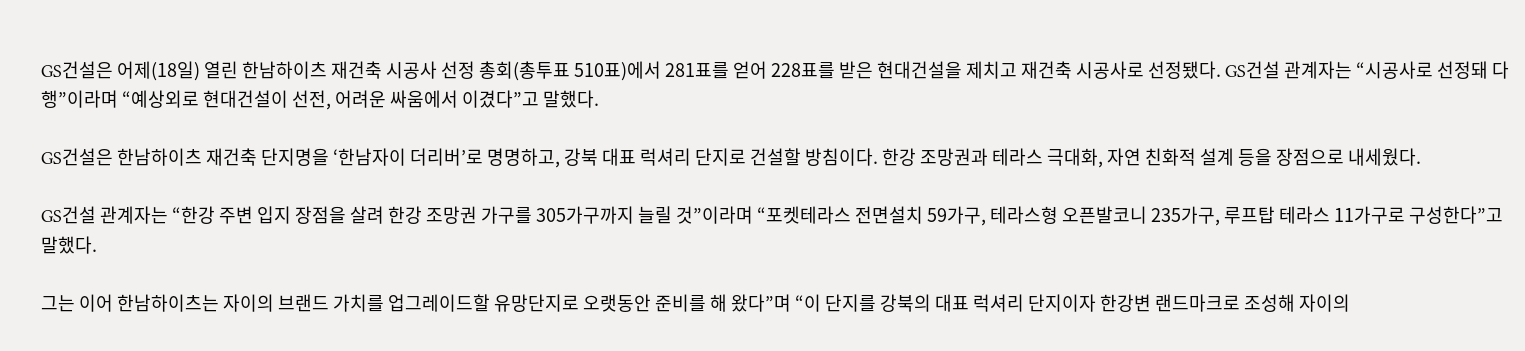GS건설은 어제(18일) 열린 한남하이츠 재건축 시공사 선정 총회(총투표 510표)에서 281표를 얻어 228표를 받은 현대건설을 제치고 재건축 시공사로 선정됐다. GS건설 관계자는 “시공사로 선정돼 다행”이라며 “예상외로 현대건설이 선전, 어려운 싸움에서 이겼다”고 말했다.

GS건설은 한남하이츠 재건축 단지명을 ‘한남자이 더리버’로 명명하고, 강북 대표 럭셔리 단지로 건설할 방침이다. 한강 조망권과 테라스 극대화, 자연 친화적 설계 등을 장점으로 내세웠다.

GS건설 관계자는 “한강 주변 입지 장점을 살려 한강 조망권 가구를 305가구까지 늘릴 것”이라며 “포켓테라스 전면설치 59가구, 테라스형 오픈발코니 235가구, 루프탑 테라스 11가구로 구성한다”고 말했다.

그는 이어 한남하이츠는 자이의 브랜드 가치를 업그레이드할 유망단지로 오랫동안 준비를 해 왔다”며 “이 단지를 강북의 대표 럭셔리 단지이자 한강변 랜드마크로 조성해 자이의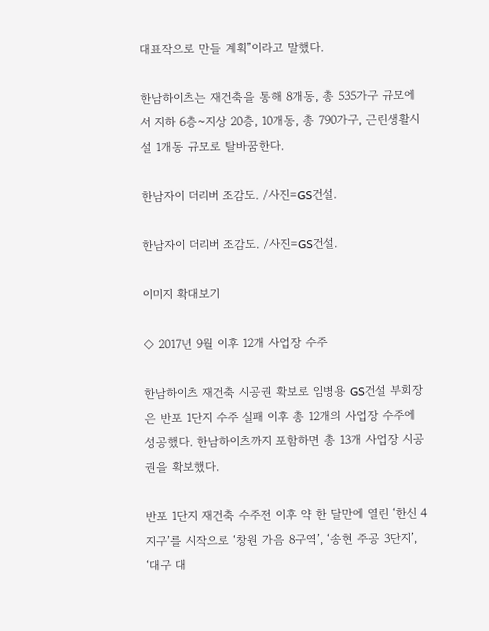대표작으로 만들 계획”이라고 말했다.

한남하이츠는 재건축을 통해 8개동, 총 535가구 규모에서 지하 6층~지상 20층, 10개동, 총 790가구, 근린생활시설 1개동 규모로 탈바꿈한다.

한남자이 더리버 조감도. /사진=GS건설.

한남자이 더리버 조감도. /사진=GS건설.

이미지 확대보기

◇ 2017년 9월 이후 12개 사업장 수주

한남하이츠 재건축 시공권 확보로 임병용 GS건설 부회장은 반포 1단지 수주 실패 이후 총 12개의 사업장 수주에 성공했다. 한남하이츠까지 포함하면 총 13개 사업장 시공권을 확보했다.

반포 1단지 재건축 수주전 이후 약 한 달만에 열린 ‘한신 4지구’를 시작으로 ‘창원 가음 8구역’, ‘송현 주공 3단지’, ‘대구 대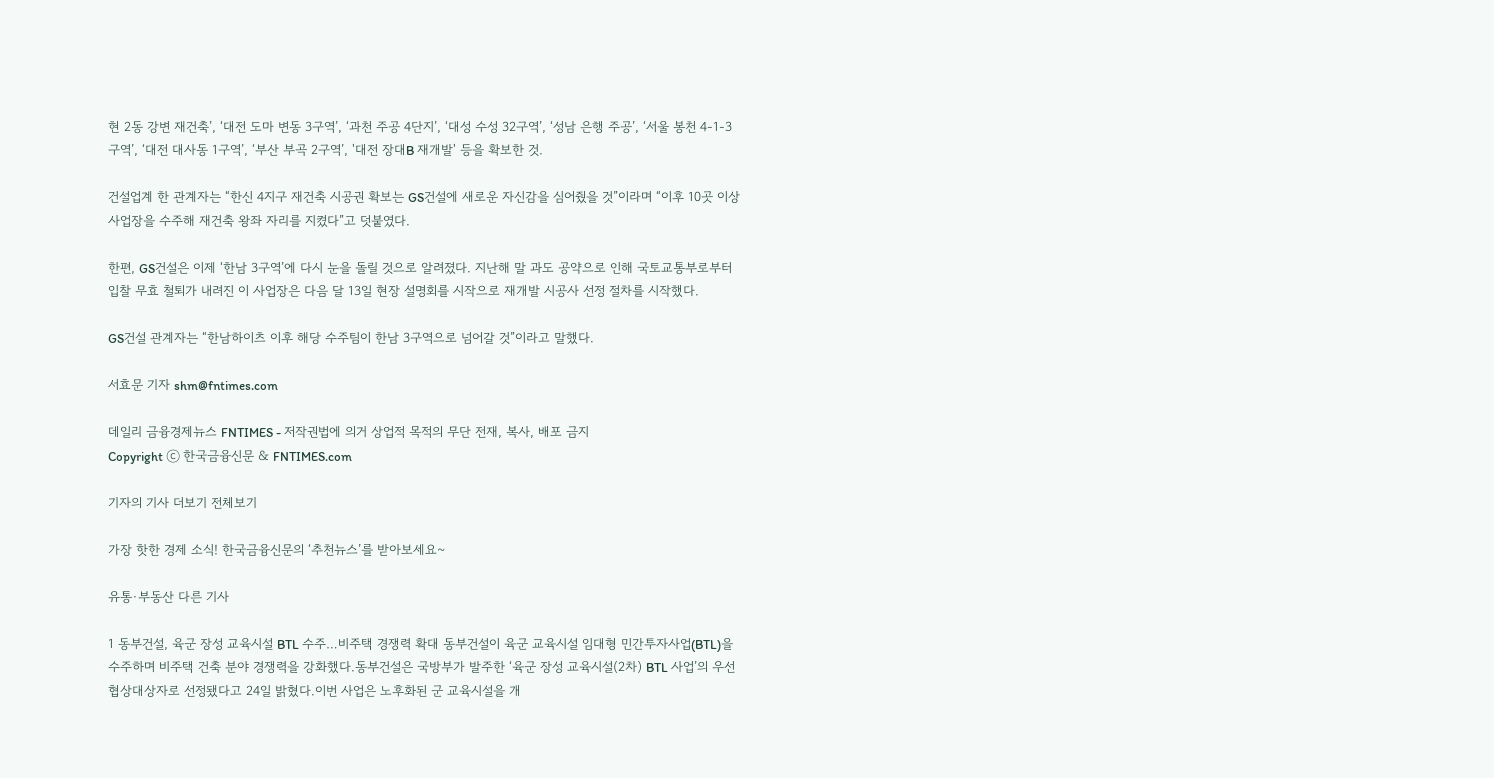현 2동 강변 재건축’, ‘대전 도마 변동 3구역’, ‘과천 주공 4단지’, ‘대성 수성 32구역’, ‘성남 은행 주공’, ‘서울 봉천 4-1-3구역’, ‘대전 대사동 1구역’, ‘부산 부곡 2구역’, '대전 장대B 재개발' 등을 확보한 것.

건설업계 한 관계자는 “한신 4지구 재건축 시공권 확보는 GS건설에 새로운 자신감을 심어줬을 것”이라며 “이후 10곳 이상 사업장을 수주해 재건축 왕좌 자리를 지켰다”고 덧붙였다.

한편, GS건설은 이제 ‘한남 3구역’에 다시 눈을 돌릴 것으로 알려졌다. 지난해 말 과도 공약으로 인해 국토교통부로부터 입찰 무효 철퇴가 내려진 이 사업장은 다음 달 13일 현장 설명회를 시작으로 재개발 시공사 선정 절차를 시작했다.

GS건설 관계자는 “한남하이츠 이후 해당 수주팀이 한남 3구역으로 넘어갈 것”이라고 말했다.

서효문 기자 shm@fntimes.com

데일리 금융경제뉴스 FNTIMES - 저작권법에 의거 상업적 목적의 무단 전재, 복사, 배포 금지
Copyright ⓒ 한국금융신문 & FNTIMES.com

기자의 기사 더보기 전체보기

가장 핫한 경제 소식! 한국금융신문의 ‘추천뉴스’를 받아보세요~

유통·부동산 다른 기사

1 동부건설, 육군 장성 교육시설 BTL 수주…비주택 경쟁력 확대 동부건설이 육군 교육시설 임대형 민간투자사업(BTL)을 수주하며 비주택 건축 분야 경쟁력을 강화했다.동부건설은 국방부가 발주한 ‘육군 장성 교육시설(2차) BTL 사업’의 우선협상대상자로 선정됐다고 24일 밝혔다.이번 사업은 노후화된 군 교육시설을 개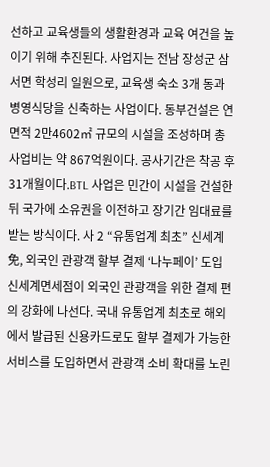선하고 교육생들의 생활환경과 교육 여건을 높이기 위해 추진된다. 사업지는 전남 장성군 삼서면 학성리 일원으로, 교육생 숙소 3개 동과 병영식당을 신축하는 사업이다. 동부건설은 연면적 2만4602㎡ 규모의 시설을 조성하며 총 사업비는 약 867억원이다. 공사기간은 착공 후 31개월이다.BTL 사업은 민간이 시설을 건설한 뒤 국가에 소유권을 이전하고 장기간 임대료를 받는 방식이다. 사 2 “유통업계 최초” 신세계免, 외국인 관광객 할부 결제 ‘나누페이’ 도입 신세계면세점이 외국인 관광객을 위한 결제 편의 강화에 나선다. 국내 유통업계 최초로 해외에서 발급된 신용카드로도 할부 결제가 가능한 서비스를 도입하면서 관광객 소비 확대를 노린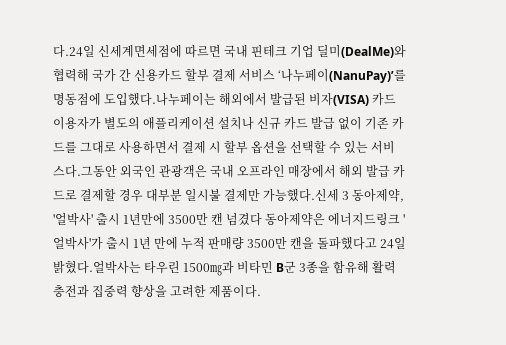다.24일 신세계면세점에 따르면 국내 핀테크 기업 딜미(DealMe)와 협력해 국가 간 신용카드 할부 결제 서비스 ‘나누페이(NanuPay)’를 명동점에 도입했다.나누페이는 해외에서 발급된 비자(VISA) 카드 이용자가 별도의 애플리케이션 설치나 신규 카드 발급 없이 기존 카드를 그대로 사용하면서 결제 시 할부 옵션을 선택할 수 있는 서비스다.그동안 외국인 관광객은 국내 오프라인 매장에서 해외 발급 카드로 결제할 경우 대부분 일시불 결제만 가능했다.신세 3 동아제약, '얼박사' 출시 1년만에 3500만 캔 넘겼다 동아제약은 에너지드링크 '얼박사'가 출시 1년 만에 누적 판매량 3500만 캔을 돌파했다고 24일 밝혔다.얼박사는 타우린 1500㎎과 비타민 B군 3종을 함유해 활력 충전과 집중력 향상을 고려한 제품이다.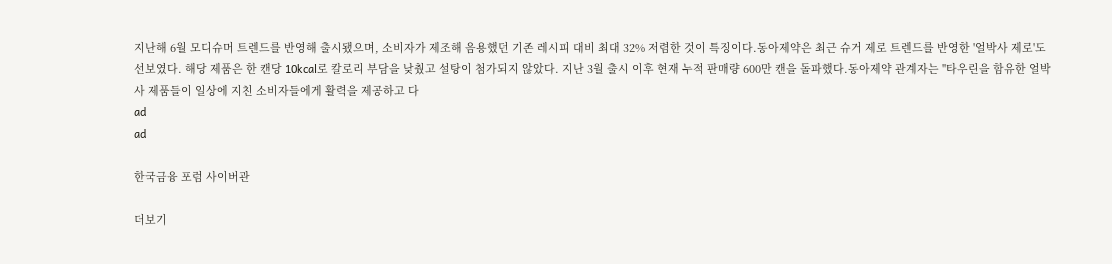지난해 6월 모디슈머 트렌드를 반영해 출시됐으며, 소비자가 제조해 음용했던 기존 레시피 대비 최대 32% 저렴한 것이 특징이다.동아제약은 최근 슈거 제로 트렌드를 반영한 '얼박사 제로'도 선보였다. 해당 제품은 한 캔당 10kcal로 칼로리 부담을 낮췄고 설탕이 첨가되지 않았다. 지난 3월 출시 이후 현재 누적 판매량 600만 캔을 돌파했다.동아제약 관계자는 "타우린을 함유한 얼박사 제품들이 일상에 지친 소비자들에게 활력을 제공하고 다
ad
ad

한국금융 포럼 사이버관

더보기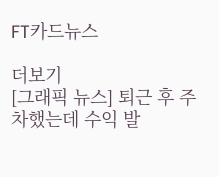FT카드뉴스

더보기
[그래픽 뉴스] 퇴근 후 주차했는데 수익 발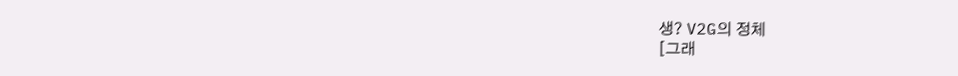생? V2G의 정체
[그래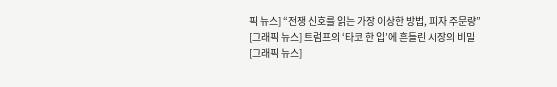픽 뉴스] “전쟁 신호를 읽는 가장 이상한 방법, 피자 주문량”
[그래픽 뉴스] 트럼프의 ‘타코 한 입’에 흔들린 시장의 비밀
[그래픽 뉴스]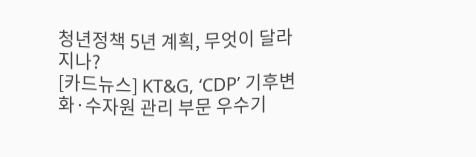청년정책 5년 계획, 무엇이 달라지나?
[카드뉴스] KT&G, ‘CDP’ 기후변화·수자원 관리 부문 우수기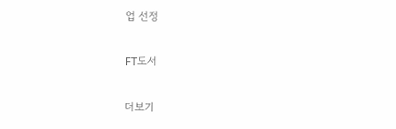업 선정

FT도서

더보기